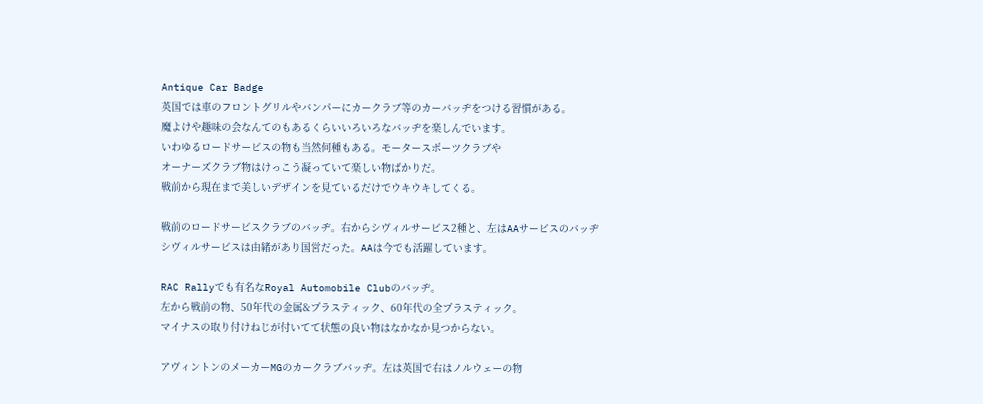Antique Car Badge
英国では車のフロントグリルやバンパーにカークラブ等のカーバッヂをつける習慣がある。
魔よけや趣味の会なんてのもあるくらいいろいろなバッヂを楽しんでいます。
いわゆるロードサービスの物も当然何種もある。モータースポーツクラブや
オーナーズクラブ物はけっこう凝っていて楽しい物ばかりだ。
戦前から現在まで美しいデザインを見ているだけでウキウキしてくる。

戦前のロードサービスクラブのバッヂ。右からシヴィルサービス2種と、左はAAサービスのバッヂ
シヴィルサービスは由緒があり国営だった。AAは今でも活躍しています。

RAC Rallyでも有名なRoyal Automobile Clubのバッヂ。
左から戦前の物、50年代の金属&プラスティック、60年代の全プラスティック。
マイナスの取り付けねじが付いてて状態の良い物はなかなか見つからない。

アヴィントンのメーカーMGのカークラブバッヂ。左は英国で右はノルウェーの物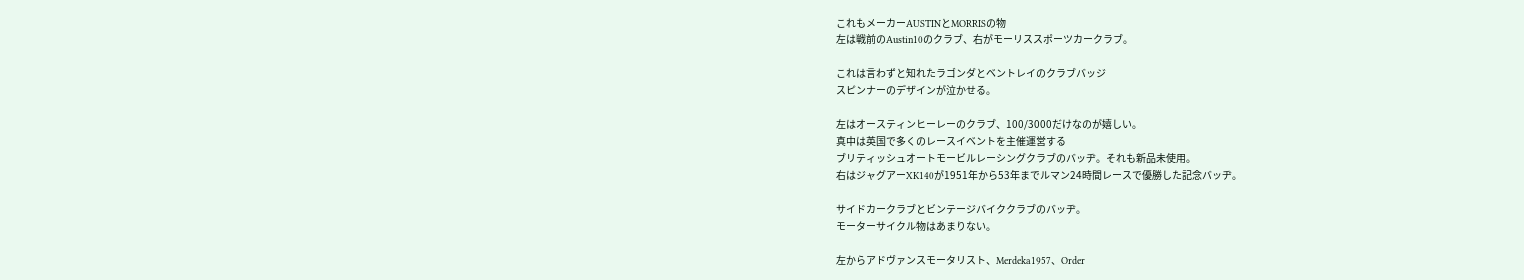これもメーカーAUSTINとMORRISの物
左は戦前のAustin10のクラブ、右がモーリススポーツカークラブ。

これは言わずと知れたラゴンダとベントレイのクラブバッジ
スピンナーのデザインが泣かせる。

左はオースティンヒーレーのクラブ、100/3000だけなのが嬉しい。
真中は英国で多くのレースイベントを主催運営する
ブリティッシュオートモービルレーシングクラブのバッヂ。それも新品未使用。
右はジャグアーXK140が1951年から53年までルマン24時間レースで優勝した記念バッヂ。

サイドカークラブとビンテージバイククラブのバッヂ。
モーターサイクル物はあまりない。

左からアドヴァンスモータリスト、Merdeka1957、Order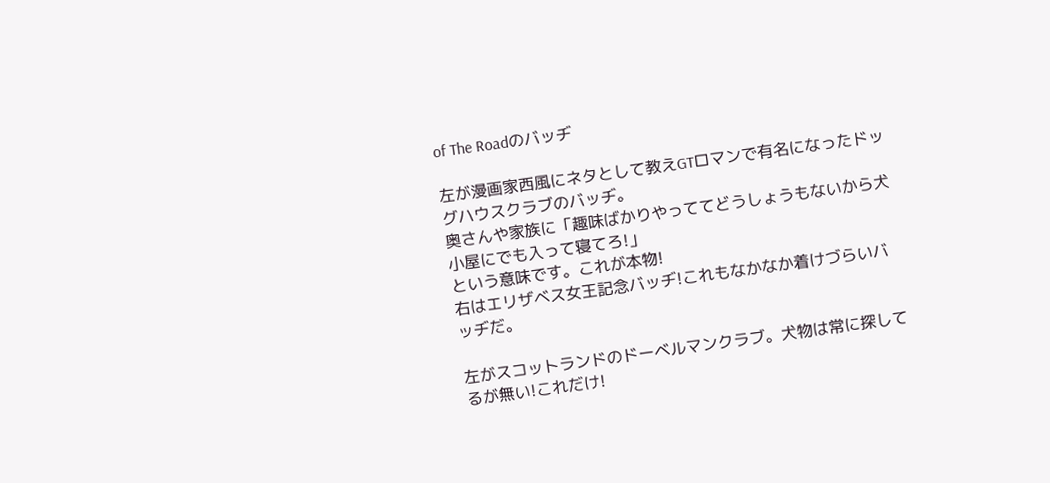of The Roadのバッヂ

左が漫画家西風にネタとして教えGTロマンで有名になったドッグハウスクラブのバッヂ。
奥さんや家族に「趣味ばかりやっててどうしょうもないから犬小屋にでも入って寝てろ!」
という意味です。これが本物!
右はエリザベス女王記念バッヂ!これもなかなか着けづらいバッヂだ。

左がスコットランドのドーベルマンクラブ。犬物は常に探してるが無い!これだけ!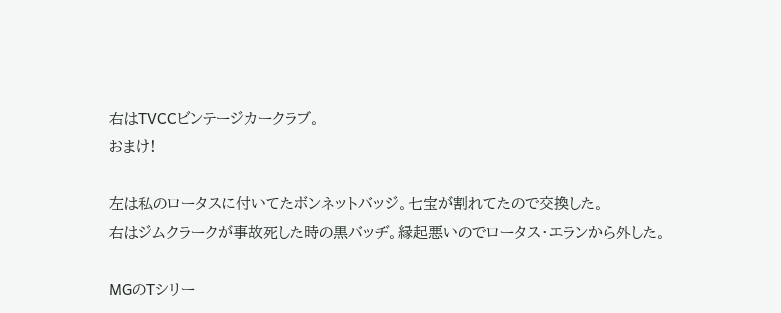右はTVCCビンテージカークラブ。
おまけ!

左は私のロータスに付いてたボンネットバッジ。七宝が割れてたので交換した。
右はジムクラークが事故死した時の黒バッヂ。縁起悪いのでロータス・エランから外した。

MGのTシリー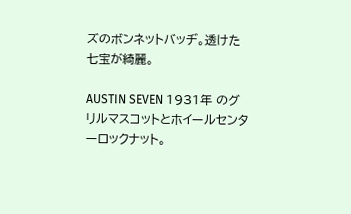ズのボンネットバッヂ。透けた七宝が綺麗。

AUSTIN SEVEN 1931年 のグリルマスコットとホイールセンターロックナット。